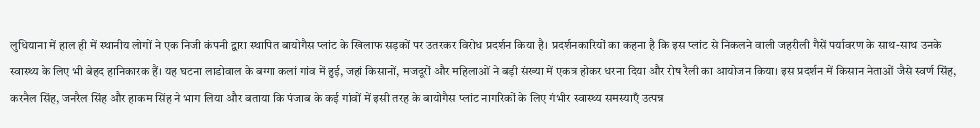लुधियाना में हाल ही में स्थानीय लोगों ने एक निजी कंपनी द्वारा स्थापित बायोगैस प्लांट के खिलाफ सड़कों पर उतरकर विरोध प्रदर्शन किया है। प्रदर्शनकारियों का कहना है कि इस प्लांट से निकलने वाली जहरीली गैसें पर्यावरण के साथ-साथ उनके स्वास्थ्य के लिए भी बेहद हानिकारक हैं। यह घटना लाडोवाल के बग्गा कलां गांव में हुई, जहां किसानों, मजदूरों और महिलाओं ने बड़ी संख्या में एकत्र होकर धरना दिया और रोष रैली का आयोजन किया। इस प्रदर्शन में किसान नेताओं जैसे स्वर्ण सिंह, करनैल सिंह, जनरैल सिंह और हाकम सिंह ने भाग लिया और बताया कि पंजाब के कई गांवों में इसी तरह के बायोगैस प्लांट नागरिकों के लिए गंभीर स्वास्थ्य समस्याएँ उत्पन्न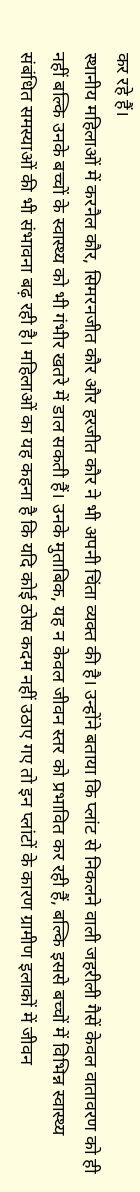कर रहे हैं।
स्थानीय महिलाओं में करनैल कौर, सिमरनजीत कौर और हरजीत कौर ने भी अपनी चिंता व्यक्त की है। उन्होंने बताया कि प्लांट से निकलने वाली जहरीली गैसें केवल वातावरण को ही नहीं बल्कि उनके बच्चों के स्वास्थ्य को भी गंभीर खतरे में डाल सकती हैं। उनके मुताबिक, यह न केवल जीवन स्तर को प्रभावित कर रही हैं, बल्कि इससे बच्चों में विभिन्न स्वास्थ्य संबंधित समस्याओं की भी संभावना बढ़ रही है। महिलाओं का यह कहना है कि यदि कोई ठोस कदम नहीं उठाए गए तो इन प्लांटों के कारण ग्रामीण इलाकों में जीवन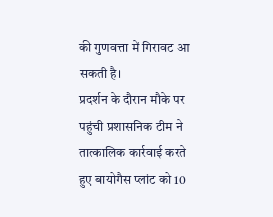की गुणवत्ता में गिरावट आ सकती है।
प्रदर्शन के दौरान मौके पर पहुंची प्रशासनिक टीम ने तात्कालिक कार्रवाई करते हुए बायोगैस प्लांट को 10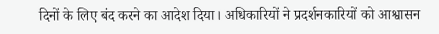दिनों के लिए बंद करने का आदेश दिया। अधिकारियों ने प्रदर्शनकारियों को आश्वासन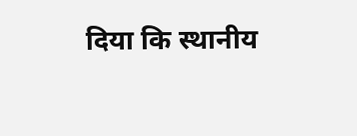दिया कि स्थानीय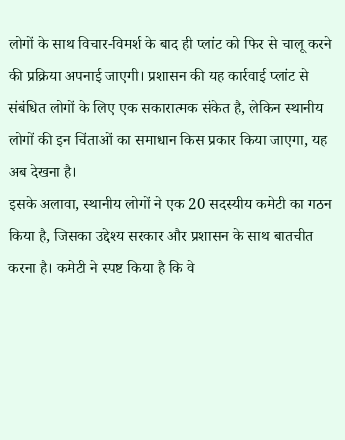लोगों के साथ विचार-विमर्श के बाद ही प्लांट को फिर से चालू करने की प्रक्रिया अपनाई जाएगी। प्रशासन की यह कार्रवाई प्लांट से संबंधित लोगों के लिए एक सकारात्मक संकेत है, लेकिन स्थानीय लोगों की इन चिंताओं का समाधान किस प्रकार किया जाएगा, यह अब देखना है।
इसके अलावा, स्थानीय लोगों ने एक 20 सदस्यीय कमेटी का गठन किया है, जिसका उद्देश्य सरकार और प्रशासन के साथ बातचीत करना है। कमेटी ने स्पष्ट किया है कि वे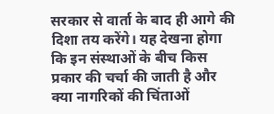सरकार से वार्ता के बाद ही आगे की दिशा तय करेंगे। यह देखना होगा कि इन संस्थाओं के बीच किस प्रकार की चर्चा की जाती है और क्या नागरिकों की चिंताओं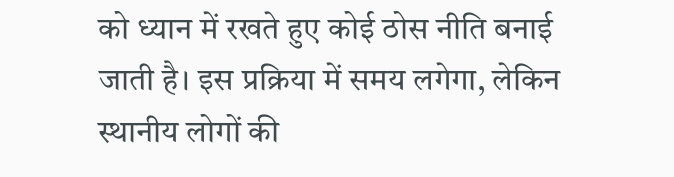को ध्यान में रखते हुए कोई ठोस नीति बनाई जाती है। इस प्रक्रिया में समय लगेगा, लेकिन स्थानीय लोगों की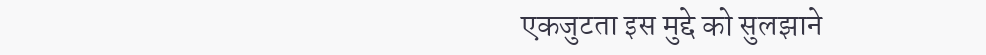एकजुटता इस मुद्दे को सुलझाने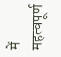में महत्वपूर्ण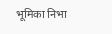भूमिका निभा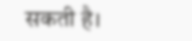सकती है।